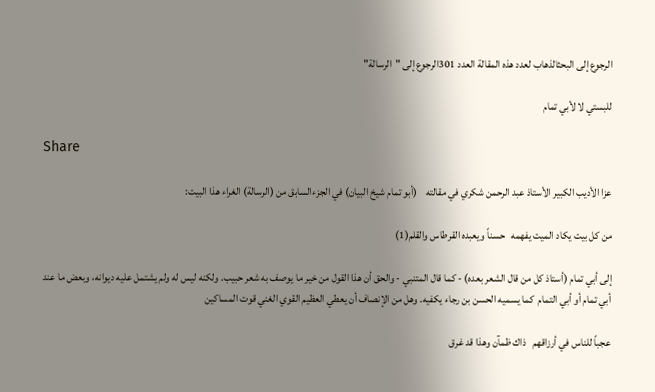الرجوع إلى البحثالذهاب لعدد هذه المقالة العدد 301الرجوع إلى "الرسالة"

للبستي لا لأبي تمام

Share

عزا الأديب الكبير الأستاذ عبد الرحمن شكري في مقالته    (أبو تمام شيخ البيان) في الجزءالسابق من (الرسالة) الغراء هذا البيت:

من كل بيت يكاد الميت يفهمه   حسناً ويعبده القرطاس والقلم(1)

إلى أبي تمام (أستاذ كل من قال الشعر بعده) - كما قال المتنبي - والحق أن هذا القول من خير ما يوصف به شعر حبيب. ولكنه ليس له ولم يشتمل عليه ديوانه، وبعض ما عند أبي تمام أو أبي التمام  كما يسميه الحسن بن رجاء يكفيه. وهل من الإنصاف أن يعطي العظيم القوي الغني قوت المساكين

عجباً للناس في أرزاقهم   ذاك ظمآن وهذا قد غرق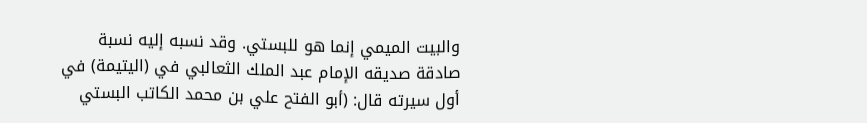والبيت الميمي إنما هو للبستي. وقد نسبه إليه نسبة صادقة صديقه الإمام عبد الملك الثعالبي في (اليتيمة) في أول سيرته قال: (أبو الفتح علي بن محمد الكاتب البستي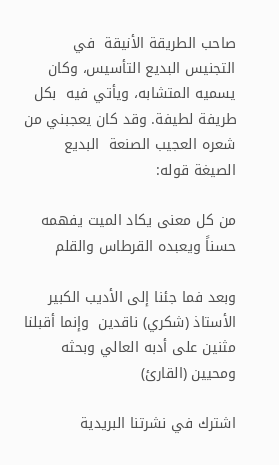صاحب الطريقة الأنيقة  في التجنيس البديع التأسيس، وكان يسميه المتشابه، ويأتي فيه  بكل طريفة لطيفة. وقد كان يعجبني من شعره العجيب الصنعة  البديع الصيغة قوله:

من كل معنى يكاد الميت يفهمه   حسناً ويعبده القرطاس والقلم

وبعد فما جئنا إلى الأديب الكبير الأستاذ (شكري) ناقدين  وإنما أقبلنا مثنين على أدبه العالي وبحثه ومحيين (القارئ)

اشترك في نشرتنا البريدية